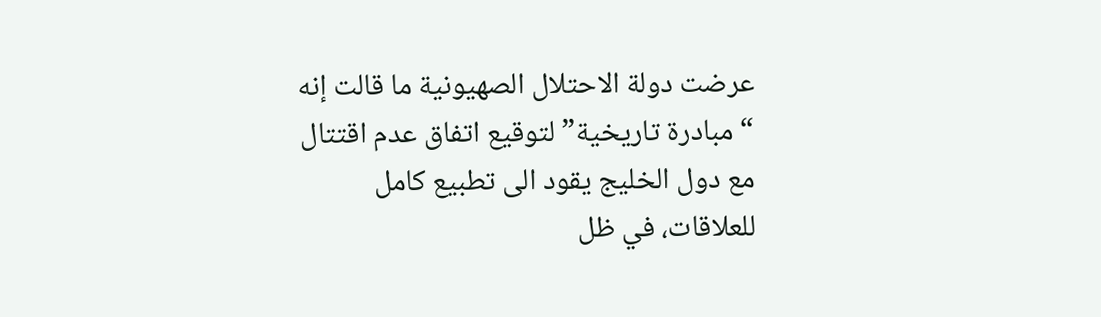عرضت دولة الاحتلال الصهيونية ما قالت إنه “مبادرة تاريخية” لتوقيع اتفاق عدم اقتتال مع دول الخليج يقود الى تطبيع كامل للعلاقات، في ظل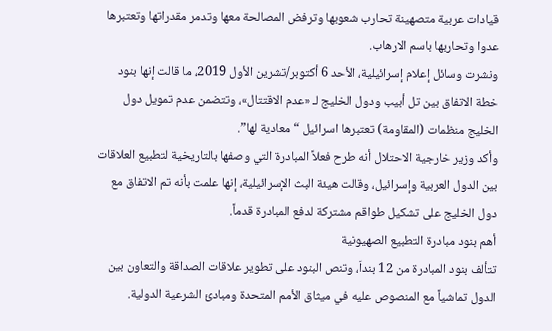قيادات عربية متصهينة تحارب شعوبها وترفض المصالحة معها وتدمر مقدراتها وتعتبرها عدوا وتحاربها باسم الارهاب.
ونشرت وسائل إعلام إسرائيلية، الأحد 6 أكتوبر/تشرين الأول 2019، ما قالت إنها بنود خطة الاتفاق بين تل أبيب ودول الخليج لـ «عدم الاقتتال»، وتتضمن عدم تمويل دول الخليج منظمات (المقاومة) تعتبرها اسرائيل “معادية لها”.
وأكد وزير خارجية الاحتلال أنه طرح فعلاً المبادرة التي وصفها بالتاريخية لتطبيع العلاقات بين الدول العربية وإسرائيل، وقالت هيئة البث الإسرائيلية، إنها علمت بأنه تم الاتفاق مع دول الخليج على تشكيل طواقم مشتركة لدفع المبادرة قدماً.
أهم بنود مبادرة التطبيع الصهيونية
تتألف بنود المبادرة من 12 بنداَ، وتنص البنود على تطوير علاقات الصداقة والتعاون بين الدول تماشياً مع المنصوص عليه في ميثاق الأمم المتحدة ومبادئ الشرعية الدولية.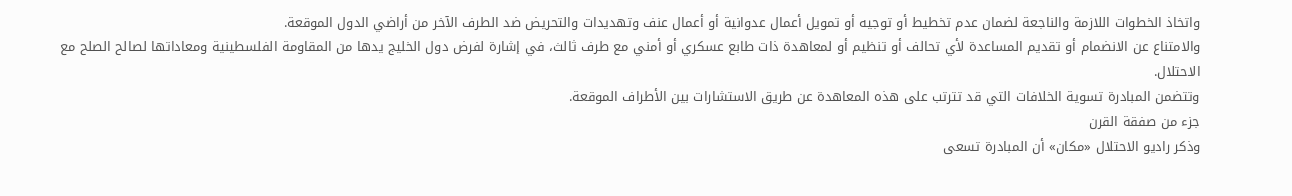واتخاذ الخطوات اللازمة والناجعة لضمان عدم تخطيط أو توجيه أو تمويل أعمال عدوانية أو أعمال عنف وتهديدات والتحريض ضد الطرف الآخر من أراضي الدول الموقعة.
والامتناع عن الانضمام أو تقديم المساعدة لأي تحالف أو تنظيم أو لمعاهدة ذات طابع عسكري أو أمني مع طرف ثالث، في إشارة لفرض دول الخليج يدها من المقاومة الفلسطينية ومعاداتها لصالح الصلح مع الاحتلال.
وتتضمن المبادرة تسوية الخلافات التي قد تترتب على هذه المعاهدة عن طريق الاستشارات بين الأطراف الموقعة.
جزء من صفقة القرن
وذكر راديو الاحتلال «مكان» أن المبادرة تسعى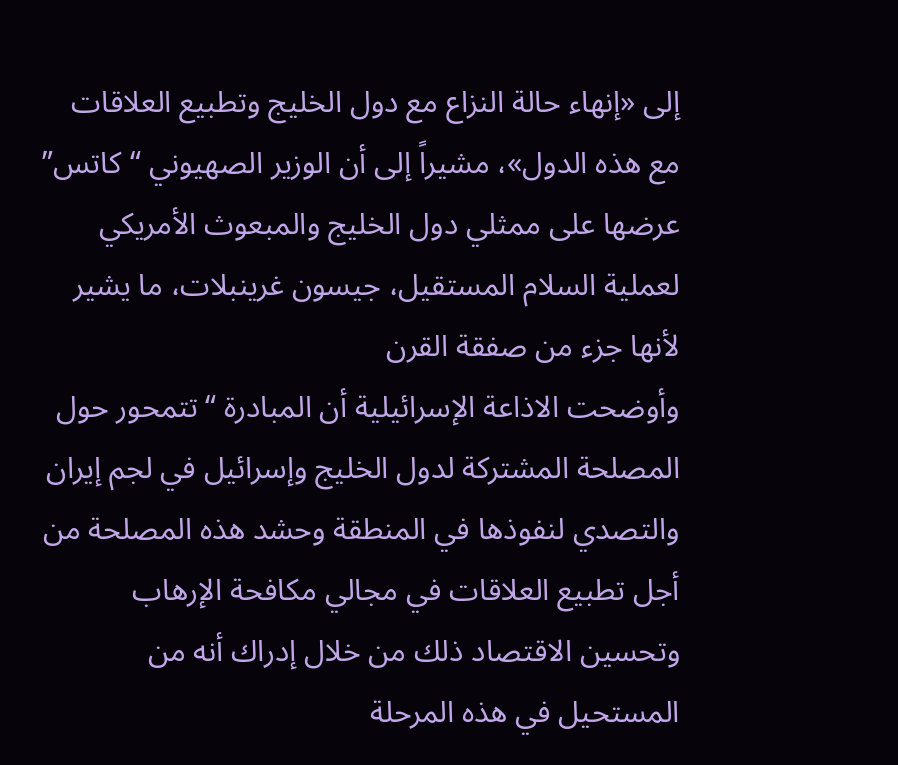إلى «إنهاء حالة النزاع مع دول الخليج وتطبيع العلاقات مع هذه الدول»، مشيراً إلى أن الوزير الصهيوني “كاتس” عرضها على ممثلي دول الخليج والمبعوث الأمريكي لعملية السلام المستقيل، جيسون غرينبلات، ما يشير لأنها جزء من صفقة القرن
وأوضحت الاذاعة الإسرائيلية أن المبادرة “تتمحور حول المصلحة المشتركة لدول الخليج وإسرائيل في لجم إيران والتصدي لنفوذها في المنطقة وحشد هذه المصلحة من أجل تطبيع العلاقات في مجالي مكافحة الإرهاب وتحسين الاقتصاد ذلك من خلال إدراك أنه من المستحيل في هذه المرحلة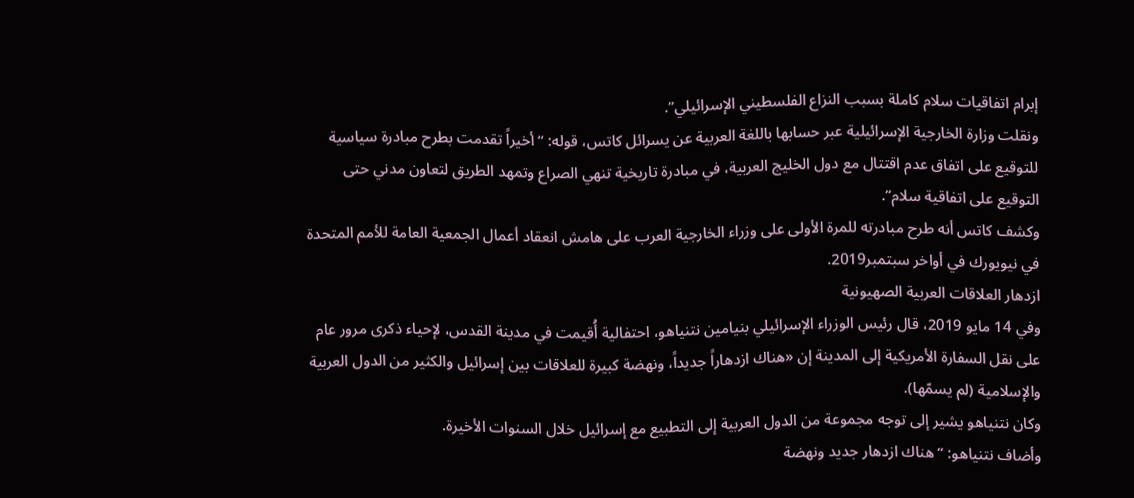إبرام اتفاقيات سلام كاملة بسبب النزاع الفلسطيني الإسرائيلي”.
ونقلت وزارة الخارجية الإسرائيلية عبر حسابها باللغة العربية عن يسرائل كاتس، قوله: “أخيراً تقدمت بطرح مبادرة سياسية للتوقيع على اتفاق عدم اقتتال مع دول الخليج العربية، في مبادرة تاريخية تنهي الصراع وتمهد الطريق لتعاون مدني حتى التوقيع على اتفاقية سلام”.
وكشف كاتس أنه طرح مبادرته للمرة الأولى على وزراء الخارجية العرب على هامش انعقاد أعمال الجمعية العامة للأمم المتحدة في نيويورك في أواخر سبتمبر2019.
ازدهار العلاقات العربية الصهيونية
وفي 14 مايو 2019، قال رئيس الوزراء الإسرائيلي بنيامين نتنياهو، احتفالية أُقيمت في مدينة القدس، لإحياء ذكرى مرور عام على نقل السفارة الأمريكية إلى المدينة إن «هناك ازدهاراً جديداً، ونهضة كبيرة للعلاقات بين إسرائيل والكثير من الدول العربية والإسلامية (لم يسمّها).
وكان نتنياهو يشير إلى توجه مجموعة من الدول العربية إلى التطبيع مع إسرائيل خلال السنوات الأخيرة.
وأضاف نتنياهو: “هناك ازدهار جديد ونهضة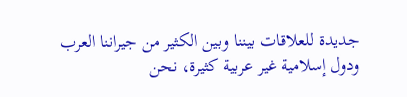جديدة للعلاقات بيننا وبين الكثير من جيراننا العرب ودول إسلامية غير عربية كثيرة، نحن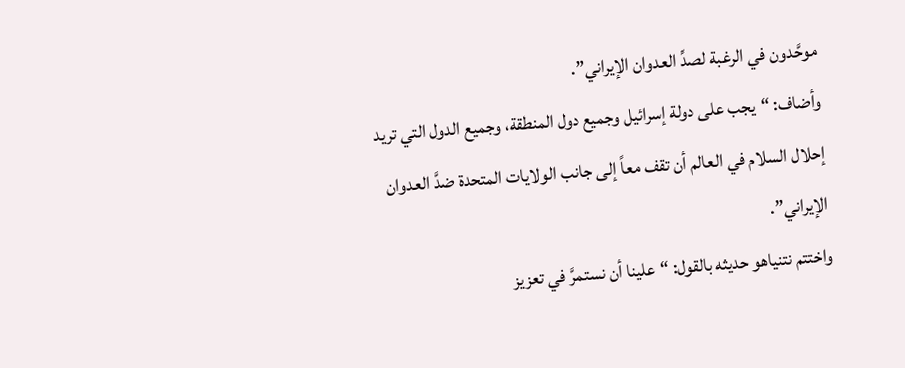موحَّدون في الرغبة لصدِّ العدوان الإيراني”.
وأضاف: “يجب على دولة إسرائيل وجميع دول المنطقة، وجميع الدول التي تريد إحلال السلام في العالم أن تقف معاً إلى جانب الولايات المتحدة ضدَّ العدوان الإيراني”.
واختتم نتنياهو حديثه بالقول: “علينا أن نستمرَّ في تعزيز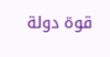قوة دولة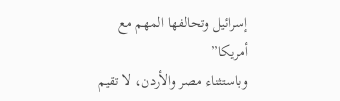إسرائيل وتحالفها المهم مع أمريكا”
وباستثناء مصر والأردن، لا تقيم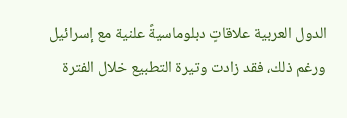الدول العربية علاقاتٍ دبلوماسيةً علنية مع إسرائيل ورغم ذلك، فقد زادت وتيرة التطبيع خلال الفترة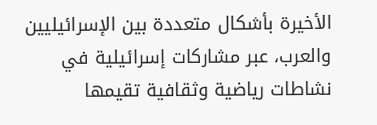الأخيرة بأشكال متعددة بين الإسرائيليين والعرب، عبر مشاركات إسرائيلية في نشاطات رياضية وثقافية تقيمها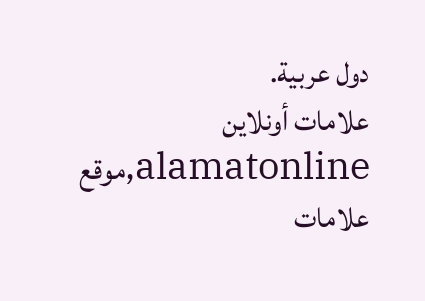دول عربية.
علامات أونلاين alamatonline,موقع علامات